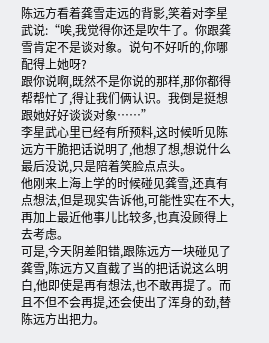陈远方看着龚雪走远的背影,笑着对李星武说:“唉,我觉得你还是吹牛了。你跟龚雪肯定不是谈对象。说句不好听的,你哪配得上她呀?
跟你说啊,既然不是你说的那样,那你都得帮帮忙了,得让我们俩认识。我倒是挺想跟她好好谈谈对象……”
李星武心里已经有所预料,这时候听见陈远方干脆把话说明了,他想了想,想说什么最后没说,只是陪着笑脸点点头。
他刚来上海上学的时候碰见龚雪,还真有点想法,但是现实告诉他,可能性实在不大,再加上最近他事儿比较多,也真没顾得上去考虑。
可是,今天阴差阳错,跟陈远方一块碰见了龚雪,陈远方又直截了当的把话说这么明白,他即使是再有想法,也不敢再提了。而且不但不会再提,还会使出了浑身的劲,替陈远方出把力。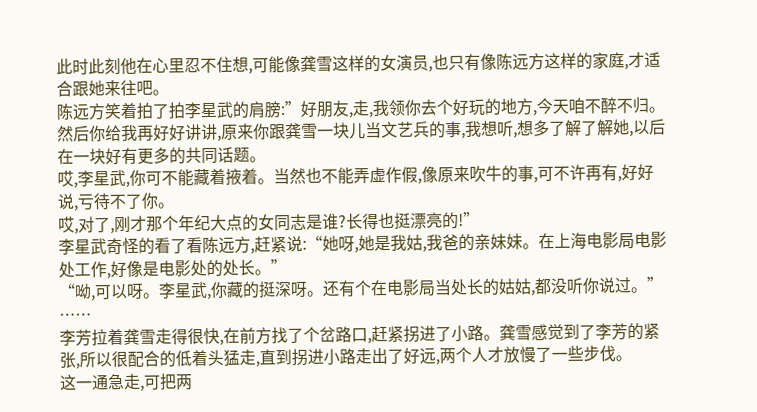此时此刻他在心里忍不住想,可能像龚雪这样的女演员,也只有像陈远方这样的家庭,才适合跟她来往吧。
陈远方笑着拍了拍李星武的肩膀:”好朋友,走,我领你去个好玩的地方,今天咱不醉不归。然后你给我再好好讲讲,原来你跟龚雪一块儿当文艺兵的事,我想听,想多了解了解她,以后在一块好有更多的共同话题。
哎,李星武,你可不能藏着掖着。当然也不能弄虚作假,像原来吹牛的事,可不许再有,好好说,亏待不了你。
哎,对了,刚才那个年纪大点的女同志是谁?长得也挺漂亮的!”
李星武奇怪的看了看陈远方,赶紧说:“她呀,她是我姑,我爸的亲妹妹。在上海电影局电影处工作,好像是电影处的处长。”
“呦,可以呀。李星武,你藏的挺深呀。还有个在电影局当处长的姑姑,都没听你说过。”
……
李芳拉着龚雪走得很快,在前方找了个岔路口,赶紧拐进了小路。龚雪感觉到了李芳的紧张,所以很配合的低着头猛走,直到拐进小路走出了好远,两个人才放慢了一些步伐。
这一通急走,可把两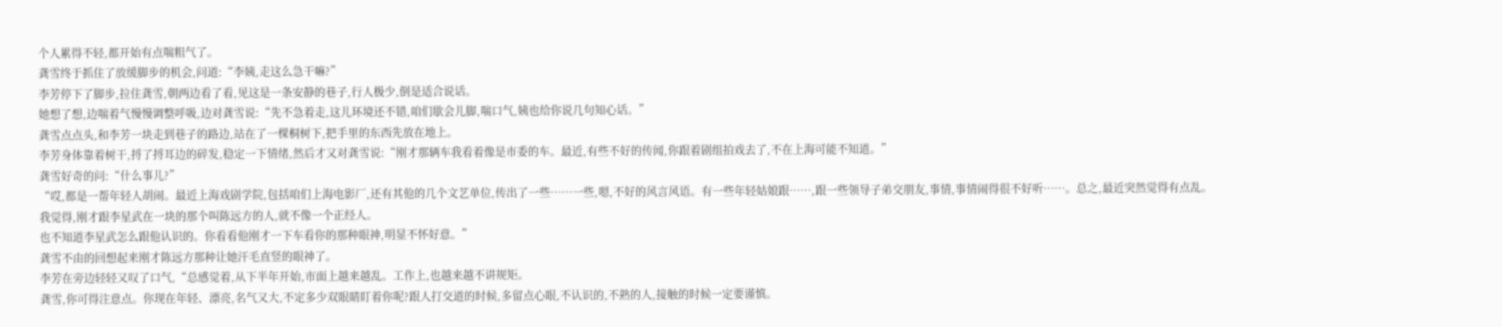个人累得不轻,都开始有点喘粗气了。
龚雪终于抓住了放缓脚步的机会,问道:“李姨,走这么急干嘛?”
李芳停下了脚步,拉住龚雪,朝两边看了看,见这是一条安静的巷子,行人极少,倒是适合说话。
她想了想,边喘着气慢慢调整呼吸,边对龚雪说:“先不急着走,这儿环境还不错,咱们歇会儿脚,喘口气,姨也给你说几句知心话。”
龚雪点点头,和李芳一块走到巷子的路边,站在了一棵桐树下,把手里的东西先放在地上。
李芳身体靠着树干,捋了捋耳边的碎发,稳定一下情绪,然后才又对龚雪说:“刚才那辆车我看着像是市委的车。最近,有些不好的传闻,你跟着剧组拍戏去了,不在上海可能不知道。”
龚雪好奇的问:“什么事儿?”
“哎,都是一帮年轻人胡闹。最近上海戏剧学院,包括咱们上海电影厂,还有其他的几个文艺单位,传出了一些……一些,嗯,不好的风言风语。有一些年轻姑娘跟……,跟一些领导子弟交朋友,事情,事情闹得很不好听……。总之,最近突然觉得有点乱。
我觉得,刚才跟李星武在一块的那个叫陈远方的人,就不像一个正经人。
也不知道李星武怎么跟他认识的。你看看他刚才一下车看你的那种眼神,明显不怀好意。”
龚雪不由的回想起来刚才陈远方那种让她汗毛直竖的眼神了。
李芳在旁边轻轻又叹了口气,“总感觉着,从下半年开始,市面上越来越乱。工作上,也越来越不讲规矩。
龚雪,你可得注意点。你现在年轻、漂亮,名气又大,不定多少双眼睛盯着你呢?跟人打交道的时候,多留点心眼,不认识的,不熟的人,接触的时候一定要谨慎。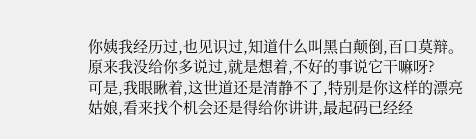你姨我经历过,也见识过,知道什么叫黑白颠倒,百口莫辩。原来我没给你多说过,就是想着,不好的事说它干嘛呀?
可是,我眼瞅着,这世道还是清静不了,特别是你这样的漂亮姑娘,看来找个机会还是得给你讲讲,最起码已经经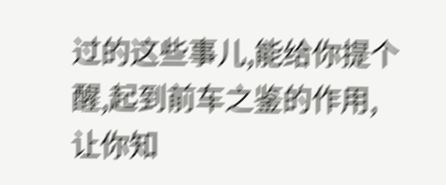过的这些事儿,能给你提个醒,起到前车之鉴的作用,让你知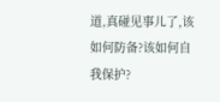道,真碰见事儿了,该如何防备?该如何自我保护?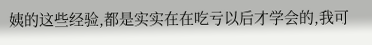姨的这些经验,都是实实在在吃亏以后才学会的,我可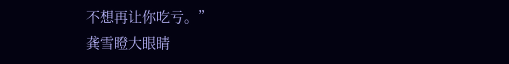不想再让你吃亏。”
龚雪瞪大眼睛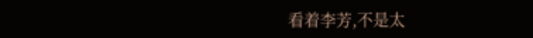看着李芳,不是太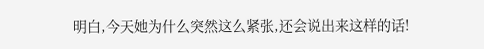明白,今天她为什么突然这么紧张,还会说出来这样的话!